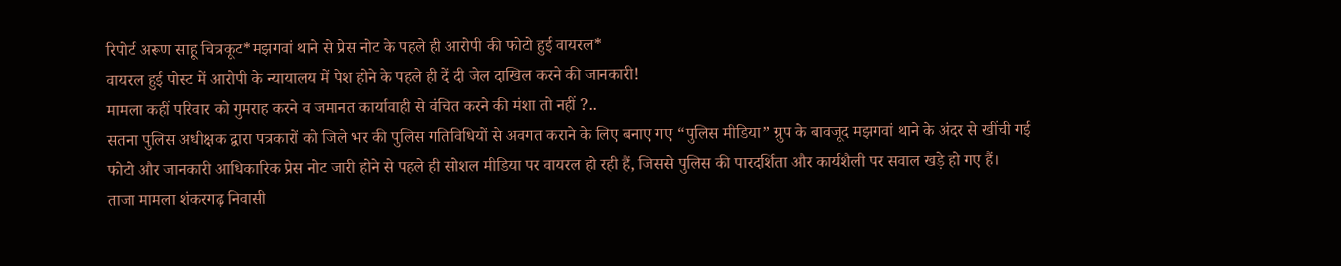रिपोर्ट अरूण साहू चित्रकूट*मझगवां थाने से प्रेस नोट के पहले ही आरोपी की फोटो हुई वायरल*
वायरल हुई पोस्ट में आरोपी के न्यायालय में पेश होने के पहले ही दें दी जेल दाखिल करने की जानकारी!
मामला कहीं परिवार को गुमराह करने व जमानत कार्यावाही से वंचित करने की मंशा तो नहीं ?..
सतना पुलिस अधीक्षक द्वारा पत्रकारों को जिले भर की पुलिस गतिविधियों से अवगत कराने के लिए बनाए गए “पुलिस मीडिया” ग्रुप के बावजूद मझगवां थाने के अंदर से खींची गई फोटो और जानकारी आधिकारिक प्रेस नोट जारी होने से पहले ही सोशल मीडिया पर वायरल हो रही हैं, जिससे पुलिस की पारदर्शिता और कार्यशैली पर सवाल खड़े हो गए हैं।
ताजा मामला शंकरगढ़ निवासी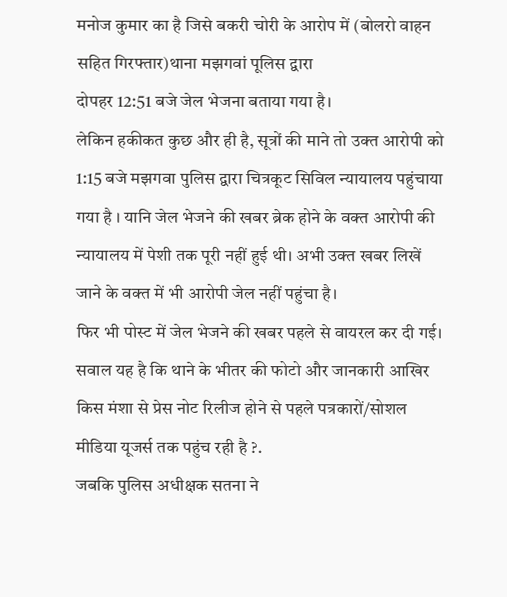मनोज कुमार का है जिसे बकरी चोरी के आरोप में (बोलरो वाहन सहित गिरफ्तार)थाना मझगवां पूलिस द्वारा
दोपहर 12:51 बजे जेल भेजना बताया गया है।
लेकिन हकीकत कुछ और ही है, सूत्रों की माने तो उक्त आरोपी को 1:15 बजे मझगवा पुलिस द्वारा चित्रकूट सिविल न्यायालय पहुंचाया गया है । यानि जेल भेजने की खबर ब्रेक होने के वक्त आरोपी की न्यायालय में पेशी तक पूरी नहीं हुई थी। अभी उक्त खबर लिखें जाने के वक्त में भी आरोपी जेल नहीं पहुंचा है।
फिर भी पोस्ट में जेल भेजने की खबर पहले से वायरल कर दी गई। सवाल यह है कि थाने के भीतर की फोटो और जानकारी आखिर किस मंशा से प्रेस नोट रिलीज होने से पहले पत्रकारों/सोशल मीडिया यूजर्स तक पहुंच रही है ?.
जबकि पुलिस अधीक्षक सतना ने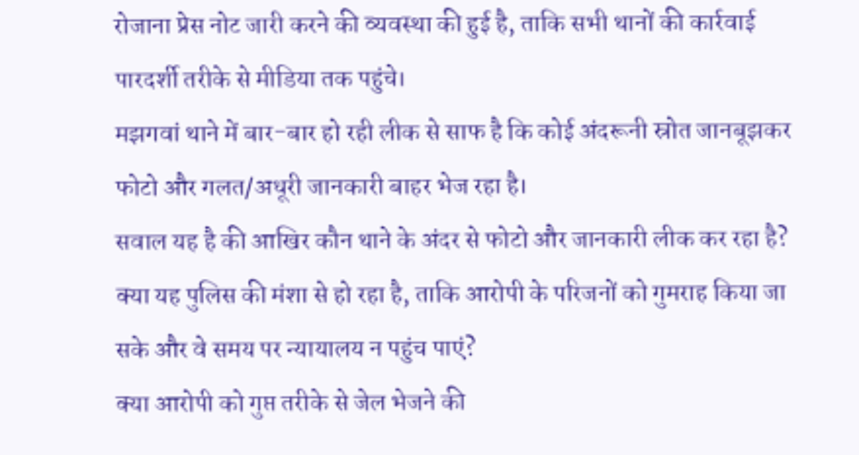रोजाना प्रेस नोट जारी करने की व्यवस्था की हुई है, ताकि सभी थानों की कार्रवाई पारदर्शी तरीके से मीडिया तक पहुंचे।
मझगवां थाने में बार-बार हो रही लीक से साफ है कि कोई अंदरूनी स्रोत जानबूझकर फोटो और गलत/अधूरी जानकारी बाहर भेज रहा है।
सवाल यह है की आखिर कौन थाने के अंदर से फोटो और जानकारी लीक कर रहा है?
क्या यह पुलिस की मंशा से हो रहा है, ताकि आरोपी के परिजनों को गुमराह किया जा सके और वे समय पर न्यायालय न पहुंच पाएं?
क्या आरोपी को गुप्त तरीके से जेल भेजने की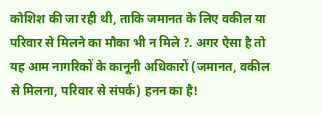कोशिश की जा रही थी, ताकि जमानत के लिए वकील या परिवार से मिलने का मौका भी न मिले ?. अगर ऐसा है तो यह आम नागरिकों के कानूनी अधिकारों (जमानत, वकील से मिलना, परिवार से संपर्क) हनन का है!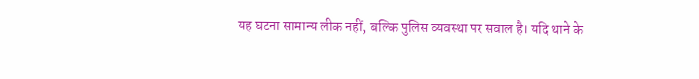यह घटना सामान्य लीक नहीं, बल्कि पुलिस व्यवस्था पर सवाल है। यदि थाने के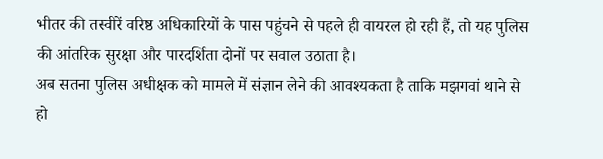भीतर की तस्वीरें वरिष्ठ अधिकारियों के पास पहुंचने से पहले ही वायरल हो रही हैं, तो यह पुलिस की आंतरिक सुरक्षा और पारदर्शिता दोनों पर सवाल उठाता है।
अब सतना पुलिस अधीक्षक को मामले में संज्ञान लेने की आवश्यकता है ताकि मझगवां थाने से हो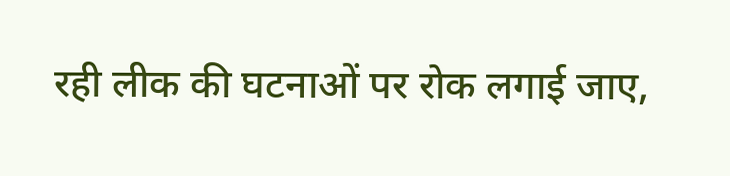रही लीक की घटनाओं पर रोक लगाई जाए,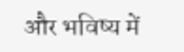और भविष्य में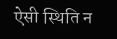ऐसी स्थिति न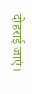दोहराई जाएं।